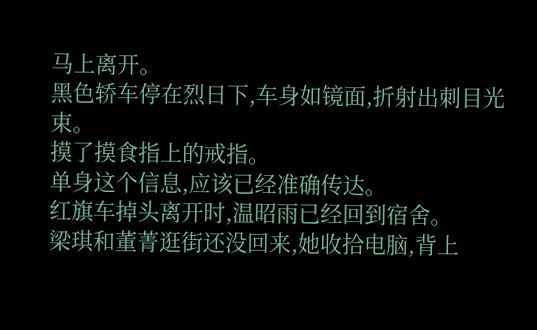马上离开。
黑色轿车停在烈日下,车身如镜面,折射出刺目光束。
摸了摸食指上的戒指。
单身这个信息,应该已经准确传达。
红旗车掉头离开时,温昭雨已经回到宿舍。
梁琪和董菁逛街还没回来,她收拾电脑,背上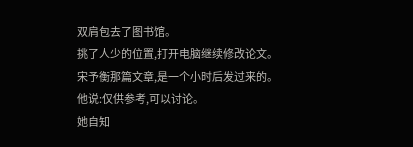双肩包去了图书馆。
挑了人少的位置,打开电脑继续修改论文。
宋予衡那篇文章,是一个小时后发过来的。
他说:仅供参考,可以讨论。
她自知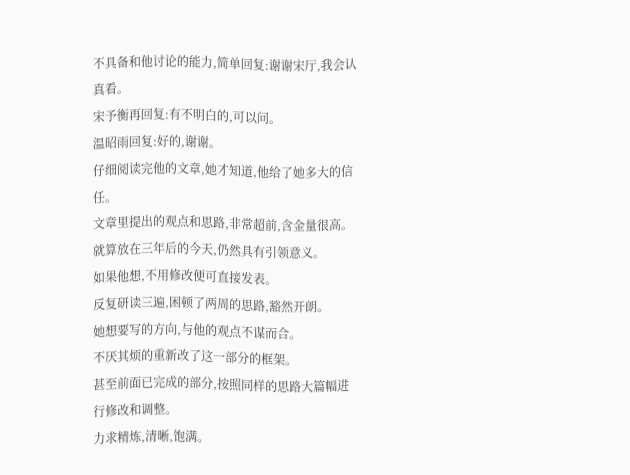不具备和他讨论的能力,简单回复:谢谢宋厅,我会认真看。
宋予衡再回复:有不明白的,可以问。
温昭雨回复:好的,谢谢。
仔细阅读完他的文章,她才知道,他给了她多大的信任。
文章里提出的观点和思路,非常超前,含金量很高。
就算放在三年后的今天,仍然具有引领意义。
如果他想,不用修改便可直接发表。
反复研读三遍,困顿了两周的思路,豁然开朗。
她想要写的方向,与他的观点不谋而合。
不厌其烦的重新改了这一部分的框架。
甚至前面已完成的部分,按照同样的思路大篇幅进行修改和调整。
力求精炼,清晰,饱满。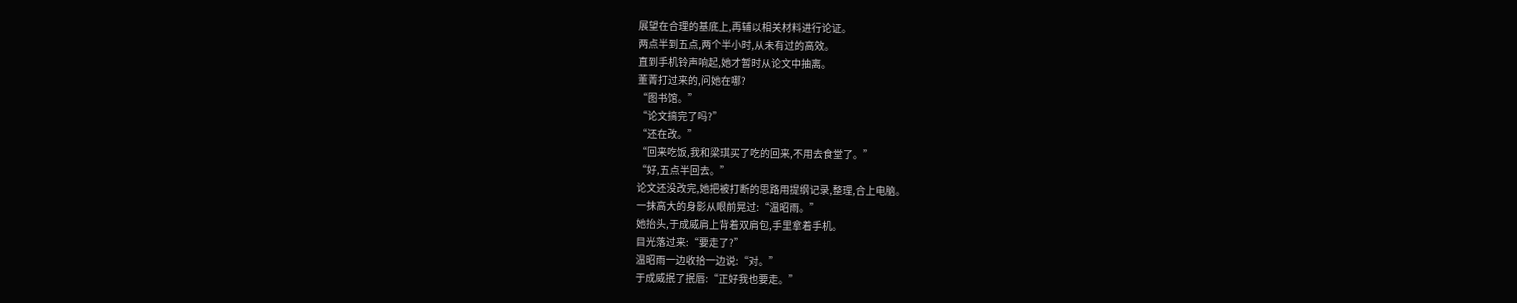展望在合理的基底上,再辅以相关材料进行论证。
两点半到五点,两个半小时,从未有过的高效。
直到手机铃声响起,她才暂时从论文中抽离。
董菁打过来的,问她在哪?
“图书馆。”
“论文搞完了吗?”
“还在改。”
“回来吃饭,我和梁琪买了吃的回来,不用去食堂了。”
“好,五点半回去。”
论文还没改完,她把被打断的思路用提纲记录,整理,合上电脑。
一抹高大的身影从眼前晃过:“温昭雨。”
她抬头,于成威肩上背着双肩包,手里拿着手机。
目光落过来:“要走了?”
温昭雨一边收拾一边说:“对。”
于成威抿了抿唇:“正好我也要走。”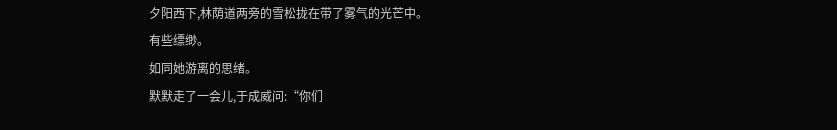夕阳西下,林荫道两旁的雪松拢在带了雾气的光芒中。
有些缥缈。
如同她游离的思绪。
默默走了一会儿,于成威问:“你们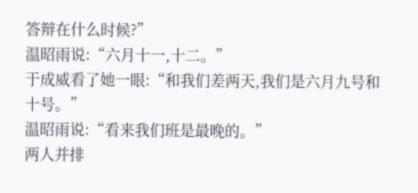答辩在什么时候?”
温昭雨说:“六月十一,十二。”
于成威看了她一眼:“和我们差两天,我们是六月九号和十号。”
温昭雨说:“看来我们班是最晚的。”
两人并排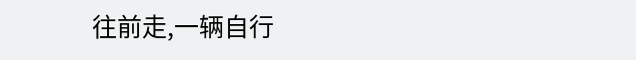往前走,一辆自行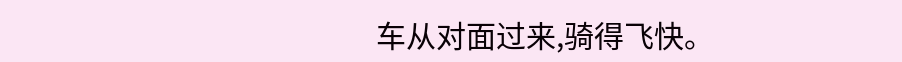车从对面过来,骑得飞快。